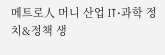메트로人 머니 산업 IT·과학 정치&정책 생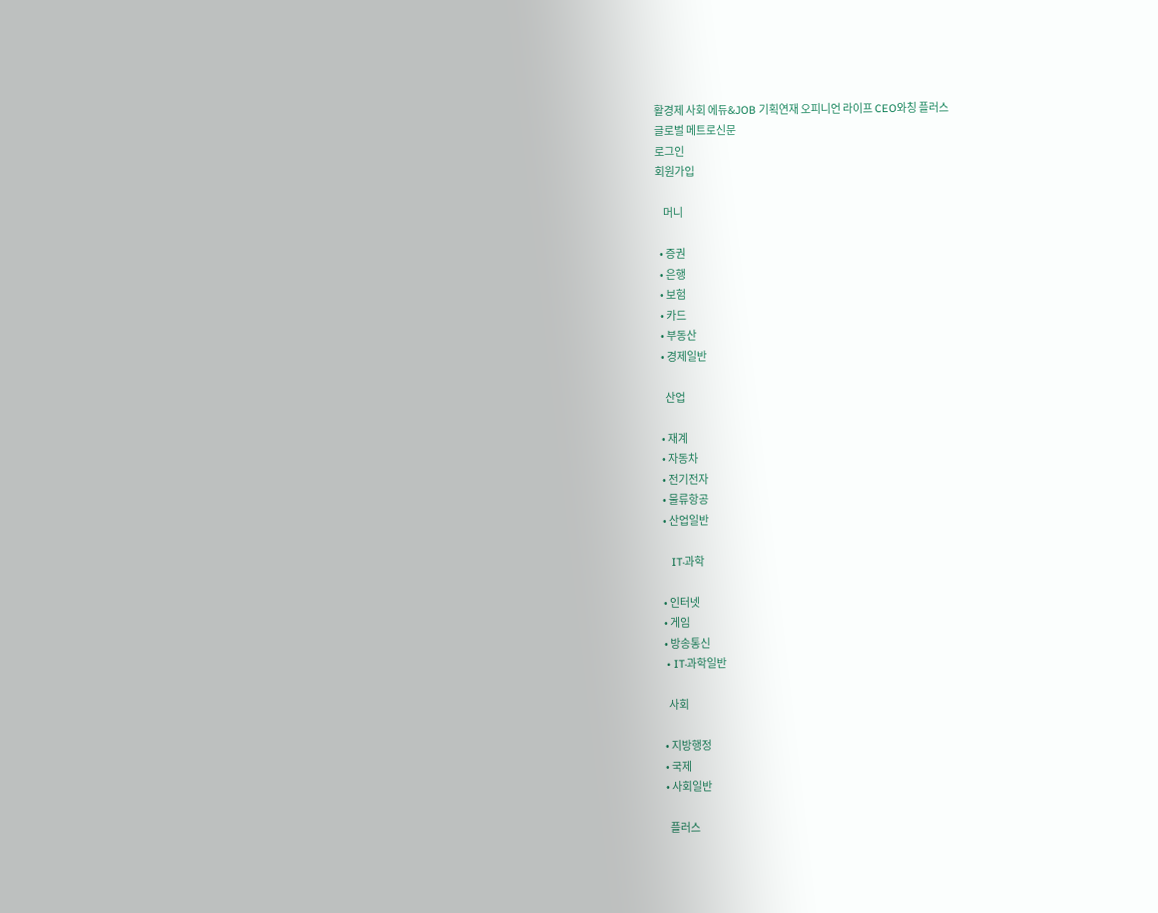활경제 사회 에듀&JOB 기획연재 오피니언 라이프 CEO와칭 플러스
글로벌 메트로신문
로그인
회원가입

    머니

  • 증권
  • 은행
  • 보험
  • 카드
  • 부동산
  • 경제일반

    산업

  • 재계
  • 자동차
  • 전기전자
  • 물류항공
  • 산업일반

    IT·과학

  • 인터넷
  • 게임
  • 방송통신
  • IT·과학일반

    사회

  • 지방행정
  • 국제
  • 사회일반

    플러스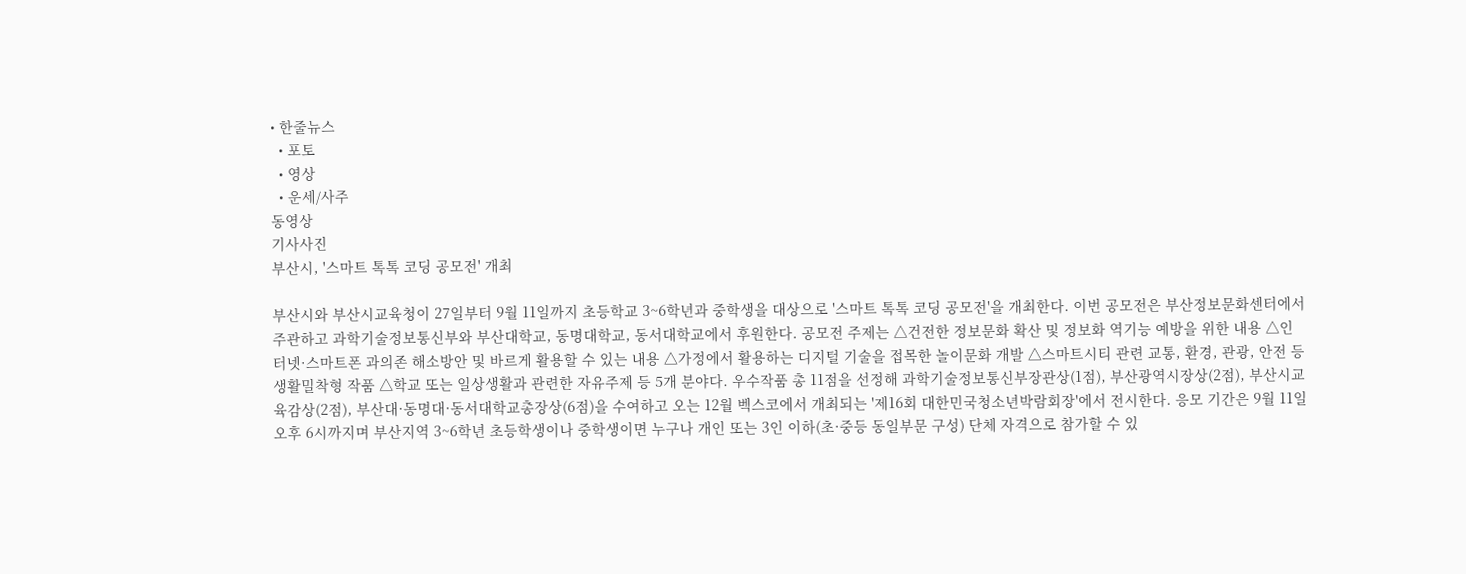• 한줄뉴스
  • 포토
  • 영상
  • 운세/사주
동영상
기사사진
부산시, '스마트 톡톡 코딩 공모전' 개최

부산시와 부산시교육청이 27일부터 9월 11일까지 초등학교 3~6학년과 중학생을 대상으로 '스마트 톡톡 코딩 공모전'을 개최한다. 이번 공모전은 부산정보문화센터에서 주관하고 과학기술정보통신부와 부산대학교, 동명대학교, 동서대학교에서 후원한다. 공모전 주제는 △건전한 정보문화 확산 및 정보화 역기능 예방을 위한 내용 △인터넷·스마트폰 과의존 해소방안 및 바르게 활용할 수 있는 내용 △가정에서 활용하는 디지털 기술을 접목한 놀이문화 개발 △스마트시티 관련 교통, 환경, 관광, 안전 등 생활밀착형 작품 △학교 또는 일상생활과 관련한 자유주제 등 5개 분야다. 우수작품 총 11점을 선정해 과학기술정보통신부장관상(1점), 부산광역시장상(2점), 부산시교육감상(2점), 부산대·동명대·동서대학교총장상(6점)을 수여하고 오는 12월 벡스코에서 개최되는 '제16회 대한민국청소년박람회장'에서 전시한다. 응모 기간은 9월 11일 오후 6시까지며 부산지역 3~6학년 초등학생이나 중학생이면 누구나 개인 또는 3인 이하(초·중등 동일부문 구성) 단체 자격으로 참가할 수 있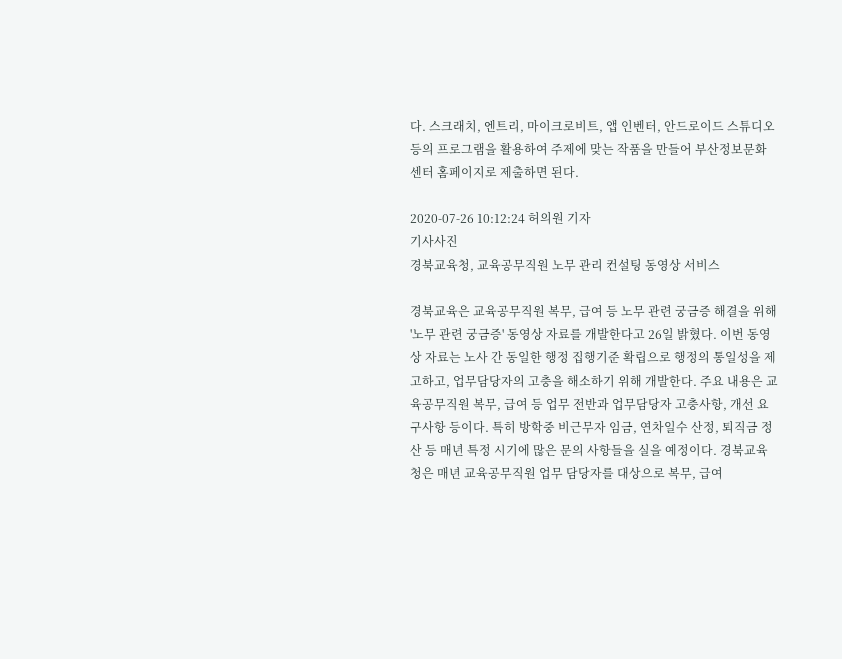다. 스크래치, 엔트리, 마이크로비트, 앱 인벤터, 안드로이드 스튜디오 등의 프로그램을 활용하여 주제에 맞는 작품을 만들어 부산정보문화센터 홈페이지로 제출하면 된다.

2020-07-26 10:12:24 허의원 기자
기사사진
경북교육청, 교육공무직원 노무 관리 컨설팅 동영상 서비스

경북교육은 교육공무직원 복무, 급여 등 노무 관련 궁금증 해결을 위해 '노무 관련 궁금증' 동영상 자료를 개발한다고 26일 밝혔다. 이번 동영상 자료는 노사 간 동일한 행정 집행기준 확립으로 행정의 통일성을 제고하고, 업무담당자의 고충을 해소하기 위해 개발한다. 주요 내용은 교육공무직원 복무, 급여 등 업무 전반과 업무담당자 고충사항, 개선 요구사항 등이다. 특히 방학중 비근무자 임금, 연차일수 산정, 퇴직금 정산 등 매년 특정 시기에 많은 문의 사항들을 실을 예정이다. 경북교육청은 매년 교육공무직원 업무 담당자를 대상으로 복무, 급여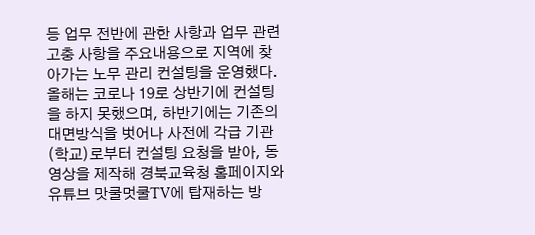등 업무 전반에 관한 사항과 업무 관련 고충 사항을 주요내용으로 지역에 찾아가는 노무 관리 컨설팅을 운영했다. 올해는 코로나 19로 상반기에 컨설팅을 하지 못했으며, 하반기에는 기존의 대면방식을 벗어나 사전에 각급 기관(학교)로부터 컨설팅 요청을 받아, 동영상을 제작해 경북교육청 홈페이지와 유튜브 맛쿨멋쿨TV에 탑재하는 방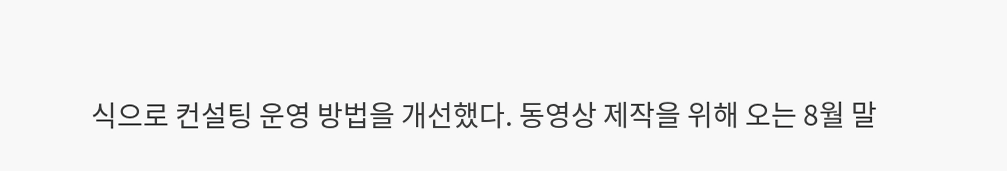식으로 컨설팅 운영 방법을 개선했다. 동영상 제작을 위해 오는 8월 말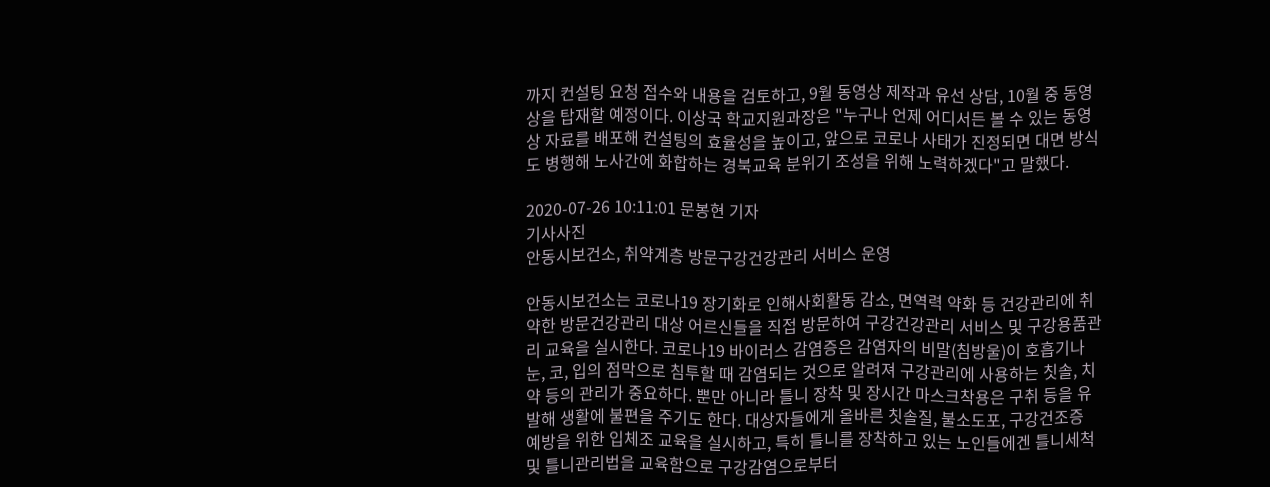까지 컨설팅 요청 접수와 내용을 검토하고, 9월 동영상 제작과 유선 상담, 10월 중 동영상을 탑재할 예정이다. 이상국 학교지원과장은 "누구나 언제 어디서든 볼 수 있는 동영상 자료를 배포해 컨설팅의 효율성을 높이고, 앞으로 코로나 사태가 진정되면 대면 방식도 병행해 노사간에 화합하는 경북교육 분위기 조성을 위해 노력하겠다"고 말했다.

2020-07-26 10:11:01 문봉현 기자
기사사진
안동시보건소, 취약계층 방문구강건강관리 서비스 운영

안동시보건소는 코로나19 장기화로 인해사회활동 감소, 면역력 약화 등 건강관리에 취약한 방문건강관리 대상 어르신들을 직접 방문하여 구강건강관리 서비스 및 구강용품관리 교육을 실시한다. 코로나19 바이러스 감염증은 감염자의 비말(침방울)이 호흡기나 눈, 코, 입의 점막으로 침투할 때 감염되는 것으로 알려져 구강관리에 사용하는 칫솔, 치약 등의 관리가 중요하다. 뿐만 아니라 틀니 장착 및 장시간 마스크착용은 구취 등을 유발해 생활에 불편을 주기도 한다. 대상자들에게 올바른 칫솔질, 불소도포, 구강건조증 예방을 위한 입체조 교육을 실시하고, 특히 틀니를 장착하고 있는 노인들에겐 틀니세척 및 틀니관리법을 교육함으로 구강감염으로부터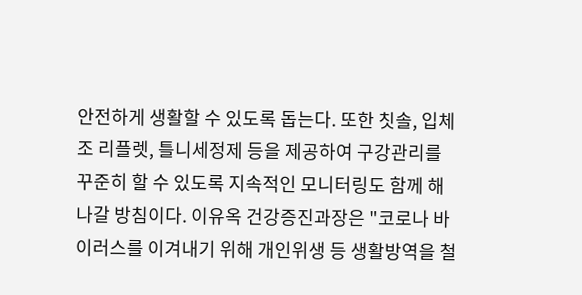안전하게 생활할 수 있도록 돕는다. 또한 칫솔, 입체조 리플렛, 틀니세정제 등을 제공하여 구강관리를 꾸준히 할 수 있도록 지속적인 모니터링도 함께 해나갈 방침이다. 이유옥 건강증진과장은 "코로나 바이러스를 이겨내기 위해 개인위생 등 생활방역을 철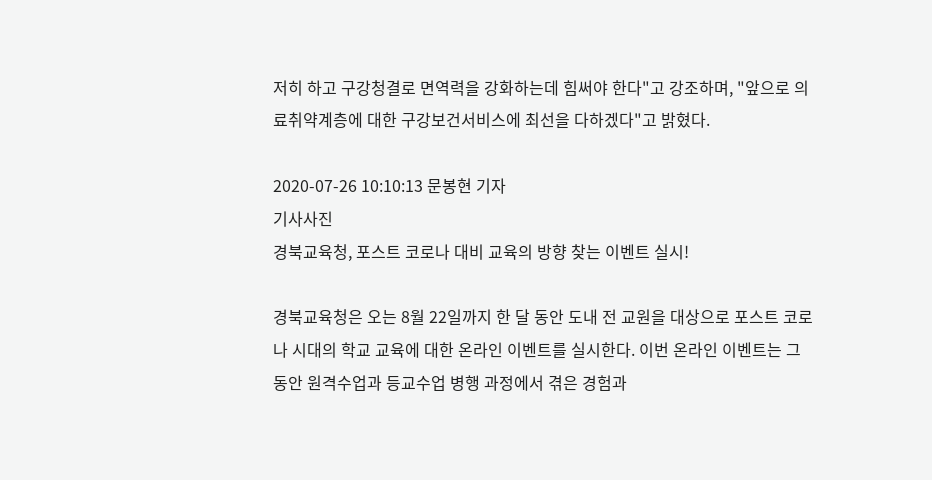저히 하고 구강청결로 면역력을 강화하는데 힘써야 한다"고 강조하며, "앞으로 의료취약계층에 대한 구강보건서비스에 최선을 다하겠다"고 밝혔다.

2020-07-26 10:10:13 문봉현 기자
기사사진
경북교육청, 포스트 코로나 대비 교육의 방향 찾는 이벤트 실시!

경북교육청은 오는 8월 22일까지 한 달 동안 도내 전 교원을 대상으로 포스트 코로나 시대의 학교 교육에 대한 온라인 이벤트를 실시한다. 이번 온라인 이벤트는 그동안 원격수업과 등교수업 병행 과정에서 겪은 경험과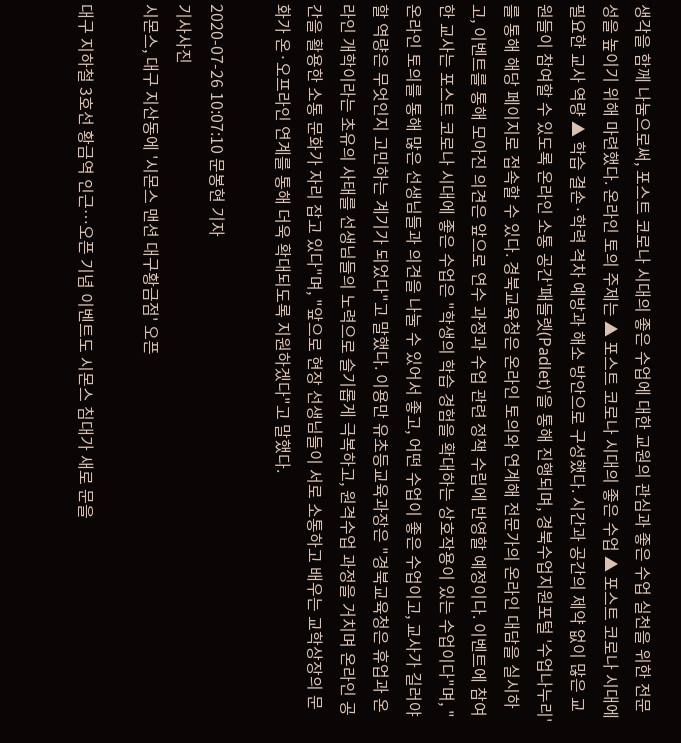생각을 함께 나눔으로써, 포스트 코로나 시대의 좋은 수업에 대한 교원의 관심과 좋은 수업 실천을 위한 전문성을 높이기 위해 마련했다. 온라인 토의 주제는 ▲ 포스트 코로나 시대의 좋은 수업 ▲ 포스트 코로나 시대에 필요한 교사 역량 ▲ 학습 결손·학력 격차 예방과 해소 방안으로 구성했다. 시간과 공간의 제약 없이 많은 교원들이 참여할 수 있도록 온라인 소통 공간'패들렛(Padlet)'을 통해 진행되며, 경북수업지원포털 '수업나누리'를 통해 해당 페이지로 접속할 수 있다. 경북교육청은 온라인 토의와 연계해 전문가의 온라인 대담을 실시하고, 이벤트를 통해 모아진 의견은 앞으로 연수 과정과 수업 관련 정책 수립에 반영할 예정이다. 이벤트에 참여한 교사는 포스트 코로나 시대에 좋은 수업은 "학생의 학습 경험을 확대하는 상호작용이 있는 수업이다"며, "온라인 토의를 통해 많은 선생님들과 의견을 나눌 수 있어서 좋고, 어떤 수업이 좋은 수업이고, 교사가 길러야 할 역량은 무엇인지 고민하는 계기가 되었다"고 말했다. 이용만 유초등교육과장은 "경북교육청은 휴업과 온라인 개학이라는 초유의 사태를 선생님들의 노력으로 슬기롭게 극복하고, 원격수업 과정을 거치며 온라인 공간을 활용한 소통 문화가 자리 잡고 있다"며, "앞으로 현장 선생님들이 서로 소통하고 배우는 교학상장의 문화가 온·오프라인 연계를 통해 더욱 확대되도록 지원하겠다"고 말했다.

2020-07-26 10:07:10 문봉현 기자
기사사진
시몬스, 대구 지산동에 '시몬스 맨션 대구황금점' 오픈

대구 지하철 3호선 황금역 인근…오픈 기념 이벤트도 시몬스 침대가 새로 문을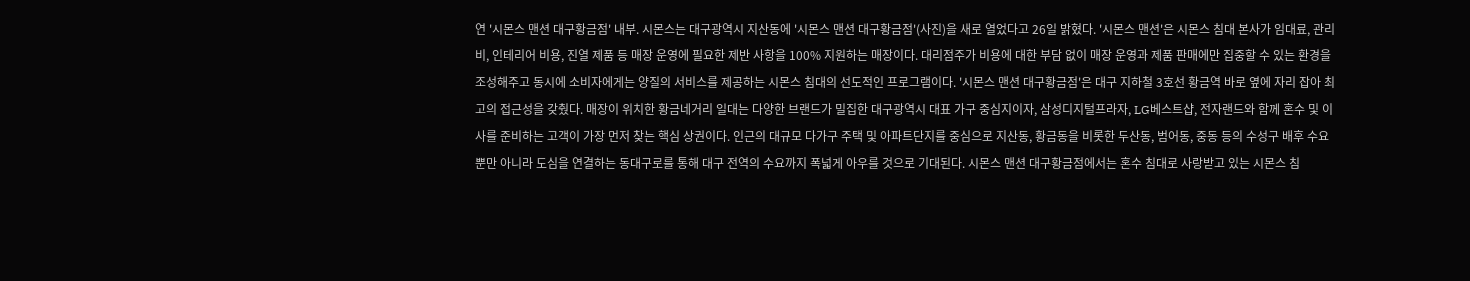연 '시몬스 맨션 대구황금점' 내부. 시몬스는 대구광역시 지산동에 '시몬스 맨션 대구황금점'(사진)을 새로 열었다고 26일 밝혔다. '시몬스 맨션'은 시몬스 침대 본사가 임대료, 관리비, 인테리어 비용, 진열 제품 등 매장 운영에 필요한 제반 사항을 100% 지원하는 매장이다. 대리점주가 비용에 대한 부담 없이 매장 운영과 제품 판매에만 집중할 수 있는 환경을 조성해주고 동시에 소비자에게는 양질의 서비스를 제공하는 시몬스 침대의 선도적인 프로그램이다. '시몬스 맨션 대구황금점'은 대구 지하철 3호선 황금역 바로 옆에 자리 잡아 최고의 접근성을 갖췄다. 매장이 위치한 황금네거리 일대는 다양한 브랜드가 밀집한 대구광역시 대표 가구 중심지이자, 삼성디지털프라자, LG베스트샵, 전자랜드와 함께 혼수 및 이사를 준비하는 고객이 가장 먼저 찾는 핵심 상권이다. 인근의 대규모 다가구 주택 및 아파트단지를 중심으로 지산동, 황금동을 비롯한 두산동, 범어동, 중동 등의 수성구 배후 수요뿐만 아니라 도심을 연결하는 동대구로를 통해 대구 전역의 수요까지 폭넓게 아우를 것으로 기대된다. 시몬스 맨션 대구황금점에서는 혼수 침대로 사랑받고 있는 시몬스 침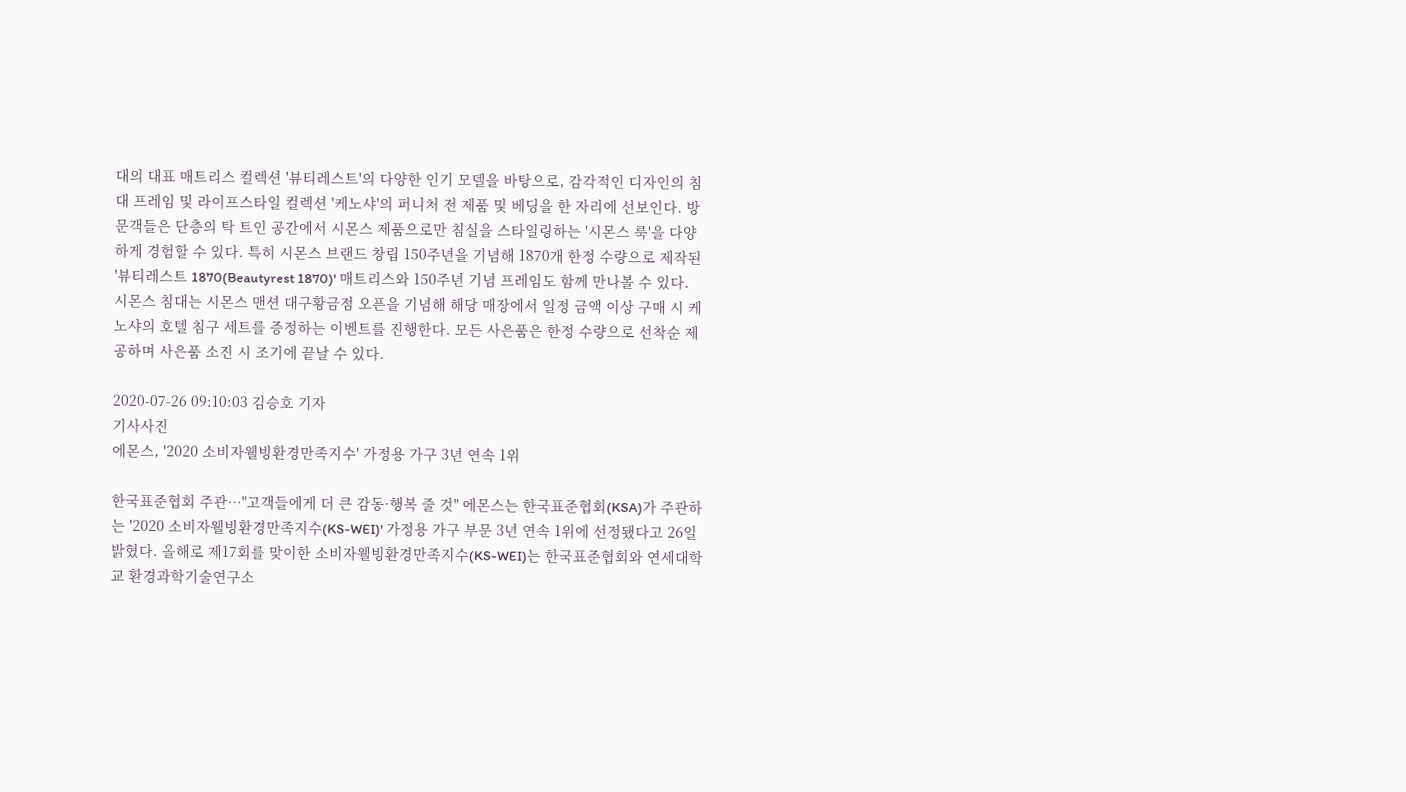대의 대표 매트리스 컬렉션 '뷰티레스트'의 다양한 인기 모델을 바탕으로, 감각적인 디자인의 침대 프레임 및 라이프스타일 컬렉션 '케노샤'의 퍼니처 전 제품 및 베딩을 한 자리에 선보인다. 방문객들은 단층의 탁 트인 공간에서 시몬스 제품으로만 침실을 스타일링하는 '시몬스 룩'을 다양하게 경험할 수 있다. 특히 시몬스 브랜드 창립 150주년을 기념해 1870개 한정 수량으로 제작된 '뷰티레스트 1870(Beautyrest 1870)' 매트리스와 150주년 기념 프레임도 함께 만나볼 수 있다. 시몬스 침대는 시몬스 맨션 대구황금점 오픈을 기념해 해당 매장에서 일정 금액 이상 구매 시 케노샤의 호텔 침구 세트를 증정하는 이벤트를 진행한다. 모든 사은품은 한정 수량으로 선착순 제공하며 사은품 소진 시 조기에 끝날 수 있다.

2020-07-26 09:10:03 김승호 기자
기사사진
에몬스, '2020 소비자웰빙환경만족지수' 가정용 가구 3년 연속 1위

한국표준협회 주관…"고객들에게 더 큰 감동·행복 줄 것" 에몬스는 한국표준협회(KSA)가 주관하는 '2020 소비자웰빙환경만족지수(KS-WEI)' 가정용 가구 부문 3년 연속 1위에 선정됐다고 26일 밝혔다. 올해로 제17회를 맞이한 소비자웰빙환경만족지수(KS-WEI)는 한국표준협회와 연세대학교 환경과학기술연구소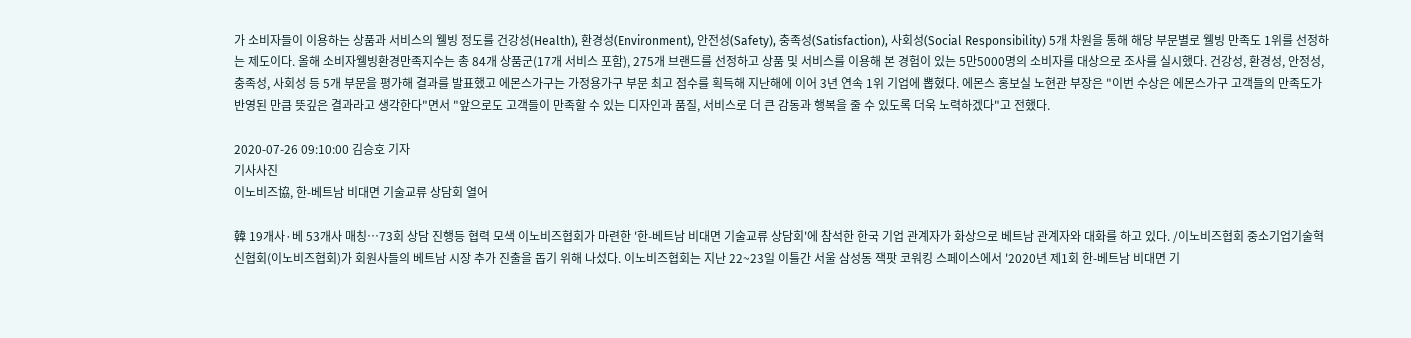가 소비자들이 이용하는 상품과 서비스의 웰빙 정도를 건강성(Health), 환경성(Environment), 안전성(Safety), 충족성(Satisfaction), 사회성(Social Responsibility) 5개 차원을 통해 해당 부문별로 웰빙 만족도 1위를 선정하는 제도이다. 올해 소비자웰빙환경만족지수는 총 84개 상품군(17개 서비스 포함), 275개 브랜드를 선정하고 상품 및 서비스를 이용해 본 경험이 있는 5만5000명의 소비자를 대상으로 조사를 실시했다. 건강성, 환경성, 안정성, 충족성, 사회성 등 5개 부문을 평가해 결과를 발표했고 에몬스가구는 가정용가구 부문 최고 점수를 획득해 지난해에 이어 3년 연속 1위 기업에 뽑혔다. 에몬스 홍보실 노현관 부장은 "이번 수상은 에몬스가구 고객들의 만족도가 반영된 만큼 뜻깊은 결과라고 생각한다"면서 "앞으로도 고객들이 만족할 수 있는 디자인과 품질, 서비스로 더 큰 감동과 행복을 줄 수 있도록 더욱 노력하겠다"고 전했다.

2020-07-26 09:10:00 김승호 기자
기사사진
이노비즈協, 한-베트남 비대면 기술교류 상담회 열어

韓 19개사·베 53개사 매칭…73회 상담 진행등 협력 모색 이노비즈협회가 마련한 '한-베트남 비대면 기술교류 상담회'에 참석한 한국 기업 관계자가 화상으로 베트남 관계자와 대화를 하고 있다. /이노비즈협회 중소기업기술혁신협회(이노비즈협회)가 회원사들의 베트남 시장 추가 진출을 돕기 위해 나섰다. 이노비즈협회는 지난 22~23일 이틀간 서울 삼성동 잭팟 코워킹 스페이스에서 '2020년 제1회 한-베트남 비대면 기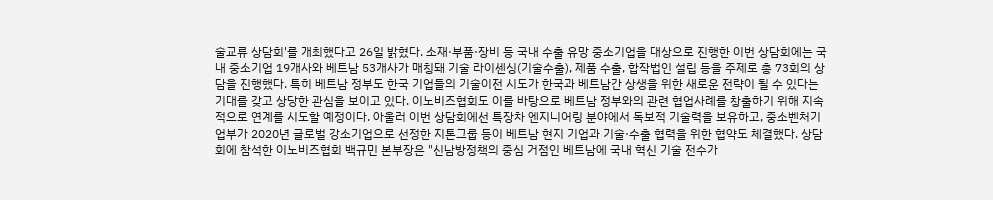술교류 상담회'를 개최했다고 26일 밝혔다. 소재·부품·장비 등 국내 수출 유망 중소기업을 대상으로 진행한 이번 상담회에는 국내 중소기업 19개사와 베트남 53개사가 매칭돼 기술 라이센싱(기술수출), 제품 수출, 합작법인 설립 등을 주제로 총 73회의 상담을 진행했다. 특히 베트남 정부도 한국 기업들의 기술이전 시도가 한국과 베트남간 상생을 위한 새로운 전략이 될 수 있다는 기대를 갖고 상당한 관심을 보이고 있다. 이노비즈협회도 이를 바탕으로 베트남 정부와의 관련 협업사례를 창출하기 위해 지속적으로 연계를 시도할 예정이다. 아울러 이번 상담회에선 특장차 엔지니어링 분야에서 독보적 기술력을 보유하고, 중소벤처기업부가 2020년 글로벌 강소기업으로 선정한 지톤그룹 등이 베트남 현지 기업과 기술·수출 협력을 위한 협약도 체결했다. 상담회에 참석한 이노비즈협회 백규민 본부장은 "신남방정책의 중심 거점인 베트남에 국내 혁신 기술 전수가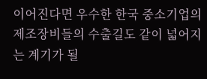이어진다면 우수한 한국 중소기업의 제조장비들의 수출길도 같이 넓어지는 계기가 될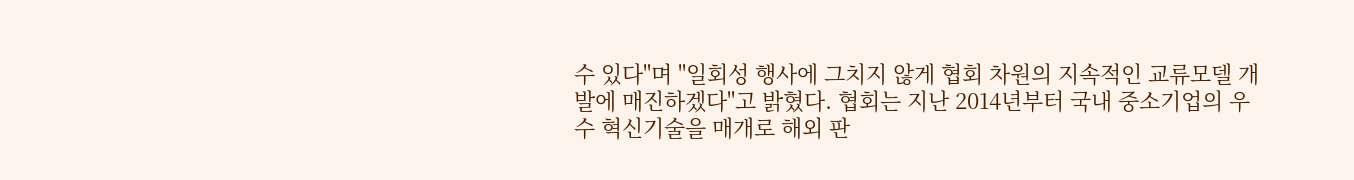수 있다"며 "일회성 행사에 그치지 않게 협회 차원의 지속적인 교류모델 개발에 매진하겠다"고 밝혔다. 협회는 지난 2014년부터 국내 중소기업의 우수 혁신기술을 매개로 해외 판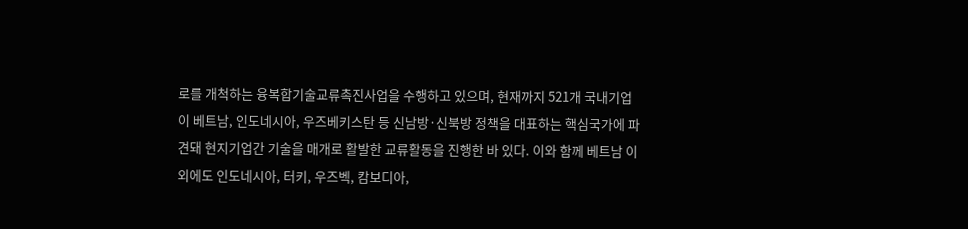로를 개척하는 융복합기술교류촉진사업을 수행하고 있으며, 현재까지 521개 국내기업이 베트남, 인도네시아, 우즈베키스탄 등 신남방·신북방 정책을 대표하는 핵심국가에 파견돼 현지기업간 기술을 매개로 활발한 교류활동을 진행한 바 있다. 이와 함께 베트남 이외에도 인도네시아, 터키, 우즈벡, 캄보디아,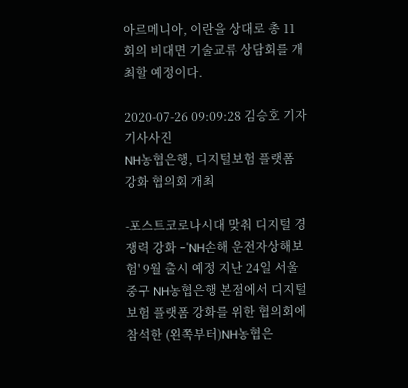아르메니아, 이란을 상대로 총 11회의 비대면 기술교류 상담회를 개최할 예정이다.

2020-07-26 09:09:28 김승호 기자
기사사진
NH농협은행, 디지털보험 플랫폼 강화 협의회 개최

-포스트코로나시대 맞춰 디지털 경쟁력 강화 -'NH손해 운전자상해보험' 9월 출시 예정 지난 24일 서울 중구 NH농협은행 본점에서 디지털보험 플랫폼 강화를 위한 협의회에 참석한 (왼쪽부터)NH농협은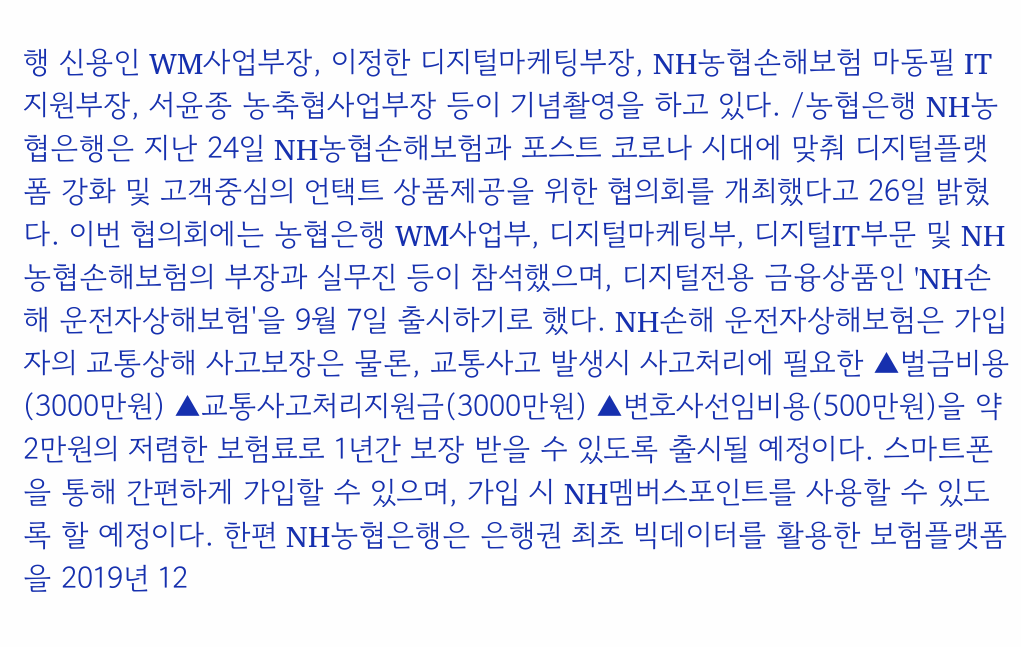행 신용인 WM사업부장, 이정한 디지털마케팅부장, NH농협손해보험 마동필 IT지원부장, 서윤종 농축협사업부장 등이 기념촬영을 하고 있다. /농협은행 NH농협은행은 지난 24일 NH농협손해보험과 포스트 코로나 시대에 맞춰 디지털플랫폼 강화 및 고객중심의 언택트 상품제공을 위한 협의회를 개최했다고 26일 밝혔다. 이번 협의회에는 농협은행 WM사업부, 디지털마케팅부, 디지털IT부문 및 NH농협손해보험의 부장과 실무진 등이 참석했으며, 디지털전용 금융상품인 'NH손해 운전자상해보험'을 9월 7일 출시하기로 했다. NH손해 운전자상해보험은 가입자의 교통상해 사고보장은 물론, 교통사고 발생시 사고처리에 필요한 ▲벌금비용(3000만원) ▲교통사고처리지원금(3000만원) ▲변호사선임비용(500만원)을 약 2만원의 저렴한 보험료로 1년간 보장 받을 수 있도록 출시될 예정이다. 스마트폰을 통해 간편하게 가입할 수 있으며, 가입 시 NH멤버스포인트를 사용할 수 있도록 할 예정이다. 한편 NH농협은행은 은행권 최초 빅데이터를 활용한 보험플랫폼을 2019년 12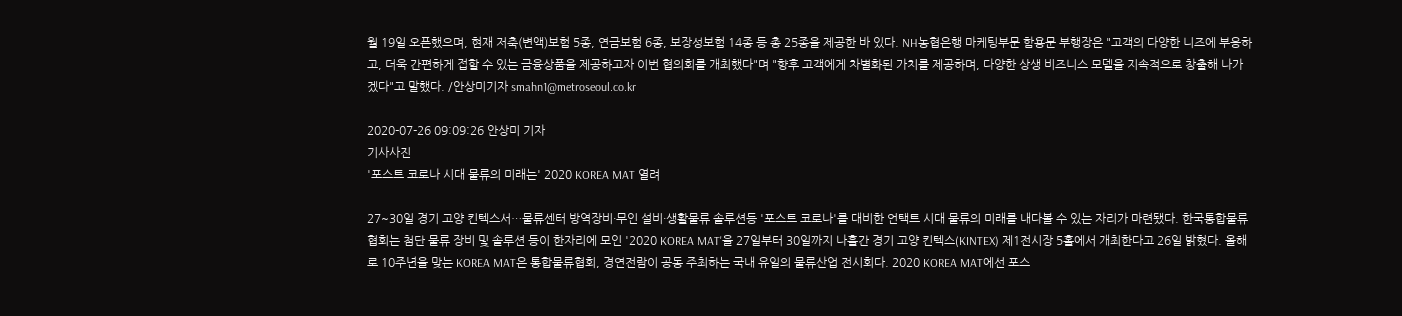월 19일 오픈했으며, 현재 저축(변액)보험 5종, 연금보험 6종, 보장성보험 14종 등 총 25종을 제공한 바 있다. NH농협은행 마케팅부문 함용문 부행장은 "고객의 다양한 니즈에 부응하고, 더욱 간편하게 접할 수 있는 금융상품을 제공하고자 이번 협의회를 개최했다"며 "향후 고객에게 차별화된 가치를 제공하며, 다양한 상생 비즈니스 모델을 지속적으로 창출해 나가겠다"고 말했다. /안상미기자 smahn1@metroseoul.co.kr

2020-07-26 09:09:26 안상미 기자
기사사진
'포스트 코로나 시대 물류의 미래는' 2020 KOREA MAT 열려

27~30일 경기 고양 킨텍스서…물류센터 방역장비·무인 설비·생활물류 솔루션등 '포스트 코로나'를 대비한 언택트 시대 물류의 미래를 내다볼 수 있는 자리가 마련됐다. 한국통합물류협회는 첨단 물류 장비 및 솔루션 등이 한자리에 모인 '2020 KOREA MAT'을 27일부터 30일까지 나흘간 경기 고양 킨텍스(KINTEX) 제1전시장 5홀에서 개최한다고 26일 밝혔다. 올해로 10주년을 맞는 KOREA MAT은 통합물류협회, 경연전람이 공동 주최하는 국내 유일의 물류산업 전시회다. 2020 KOREA MAT에선 포스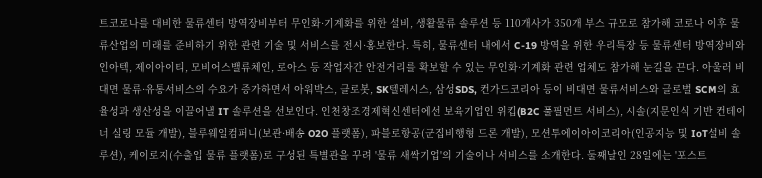트코로나를 대비한 물류센터 방역장비부터 무인화·기계화를 위한 설비, 생활물류 솔루션 등 110개사가 350개 부스 규모로 참가해 코로나 이후 물류산업의 미래를 준비하기 위한 관련 기술 및 서비스를 전시·홍보한다. 특히, 물류센터 내에서 C-19 방역을 위한 우리특장 등 물류센터 방역장비와 인아텍, 제이아이티, 모비어스밸류체인, 로아스 등 작업자간 안전거리를 확보할 수 있는 무인화·기계화 관련 업체도 참가해 눈길을 끈다. 아울러 비대면 물류·유통서비스의 수요가 증가하면서 아워박스, 클로봇, SK텔레시스, 삼성SDS, 컨가드코리아 등이 비대면 물류서비스와 글로벌 SCM의 효율성과 생산성을 이끌어낼 IT 솔루션을 선보인다. 인천창조경제혁신센터에선 보육기업인 위킵(B2C 풀필먼트 서비스), 시솔(지문인식 기반 컨테이너 실링 모듈 개발), 블루웨일컴퍼니(보관·배송 O2O 플랫폼), 파블로항공(군집비행형 드론 개발), 모션투에이아이코리아(인공지능 및 IoT설비 솔루션), 케이로지(수출입 물류 플랫폼)로 구성된 특별관을 꾸려 '물류 새싹기업'의 기술이나 서비스를 소개한다. 둘째날인 28일에는 '포스트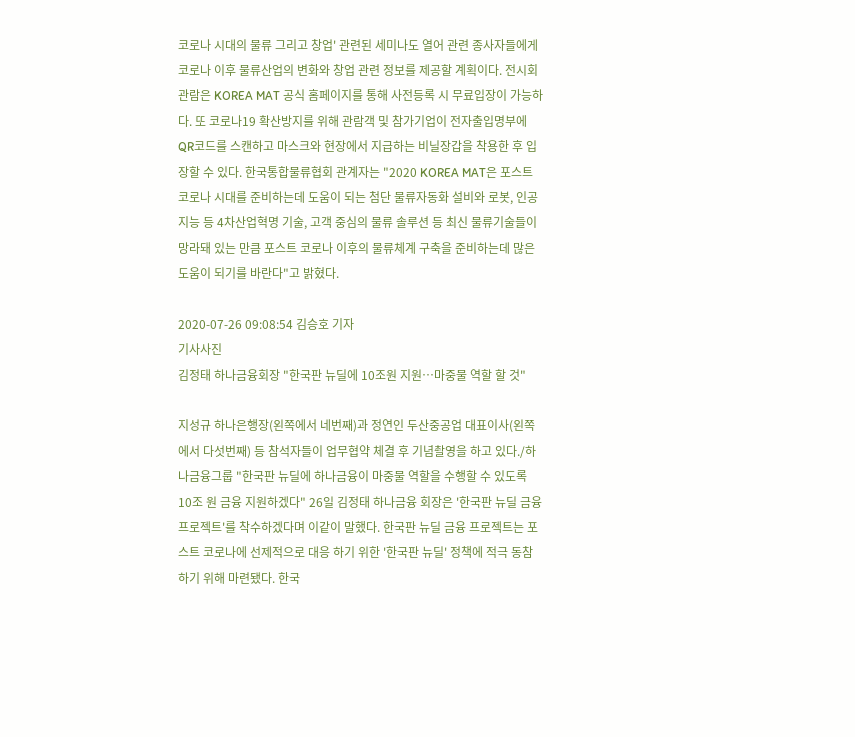코로나 시대의 물류 그리고 창업' 관련된 세미나도 열어 관련 종사자들에게 코로나 이후 물류산업의 변화와 창업 관련 정보를 제공할 계획이다. 전시회 관람은 KOREA MAT 공식 홈페이지를 통해 사전등록 시 무료입장이 가능하다. 또 코로나19 확산방지를 위해 관람객 및 참가기업이 전자출입명부에 QR코드를 스캔하고 마스크와 현장에서 지급하는 비닐장갑을 착용한 후 입장할 수 있다. 한국통합물류협회 관계자는 "2020 KOREA MAT은 포스트 코로나 시대를 준비하는데 도움이 되는 첨단 물류자동화 설비와 로봇, 인공지능 등 4차산업혁명 기술, 고객 중심의 물류 솔루션 등 최신 물류기술들이 망라돼 있는 만큼 포스트 코로나 이후의 물류체계 구축을 준비하는데 많은 도움이 되기를 바란다"고 밝혔다.

2020-07-26 09:08:54 김승호 기자
기사사진
김정태 하나금융회장 "한국판 뉴딜에 10조원 지원…마중물 역할 할 것"

지성규 하나은행장(왼쪽에서 네번째)과 정연인 두산중공업 대표이사(왼쪽에서 다섯번째) 등 참석자들이 업무협약 체결 후 기념촬영을 하고 있다./하나금융그룹 "한국판 뉴딜에 하나금융이 마중물 역할을 수행할 수 있도록 10조 원 금융 지원하겠다" 26일 김정태 하나금융 회장은 '한국판 뉴딜 금융 프로젝트'를 착수하겠다며 이같이 말했다. 한국판 뉴딜 금융 프로젝트는 포스트 코로나에 선제적으로 대응 하기 위한 '한국판 뉴딜' 정책에 적극 동참하기 위해 마련됐다. 한국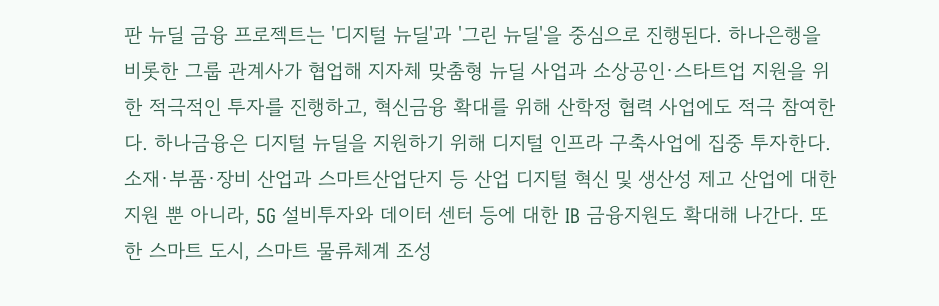판 뉴딜 금융 프로젝트는 '디지털 뉴딜'과 '그린 뉴딜'을 중심으로 진행된다. 하나은행을 비롯한 그룹 관계사가 협업해 지자체 맞춤형 뉴딜 사업과 소상공인·스타트업 지원을 위한 적극적인 투자를 진행하고, 혁신금융 확대를 위해 산학정 협력 사업에도 적극 참여한다. 하나금융은 디지털 뉴딜을 지원하기 위해 디지털 인프라 구축사업에 집중 투자한다. 소재·부품·장비 산업과 스마트산업단지 등 산업 디지털 혁신 및 생산성 제고 산업에 대한 지원 뿐 아니라, 5G 설비투자와 데이터 센터 등에 대한 IB 금융지원도 확대해 나간다. 또한 스마트 도시, 스마트 물류체계 조성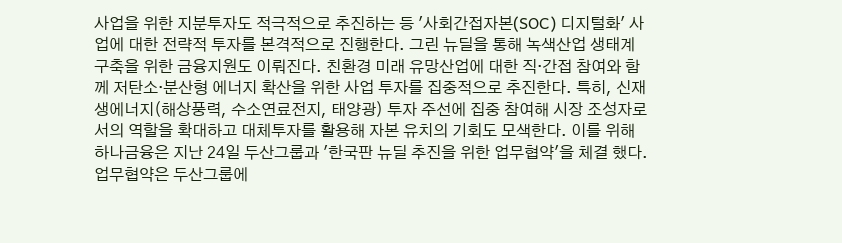사업을 위한 지분투자도 적극적으로 추진하는 등 '사회간접자본(SOC) 디지털화' 사업에 대한 전략적 투자를 본격적으로 진행한다. 그린 뉴딜을 통해 녹색산업 생태계 구축을 위한 금융지원도 이뤄진다. 친환경 미래 유망산업에 대한 직·간접 참여와 함께 저탄소·분산형 에너지 확산을 위한 사업 투자를 집중적으로 추진한다. 특히, 신재생에너지(해상풍력, 수소연료전지, 태양광) 투자 주선에 집중 참여해 시장 조성자로서의 역할을 확대하고 대체투자를 활용해 자본 유치의 기회도 모색한다. 이를 위해 하나금융은 지난 24일 두산그룹과 '한국판 뉴딜 추진을 위한 업무협약'을 체결 했다. 업무협약은 두산그룹에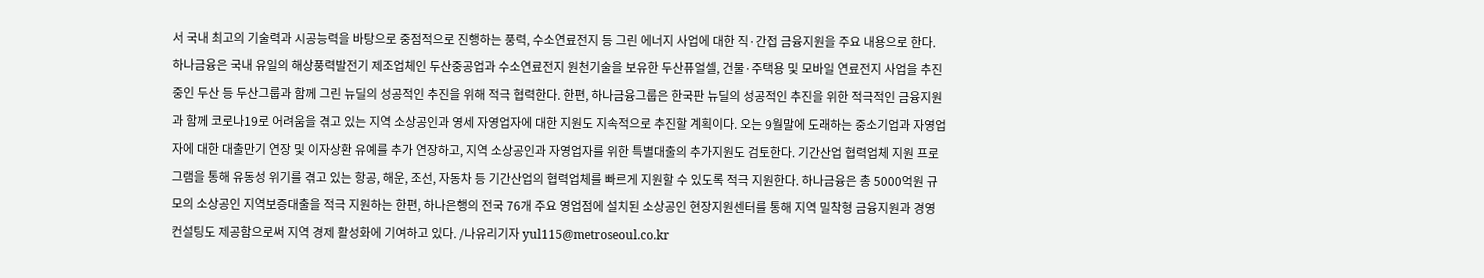서 국내 최고의 기술력과 시공능력을 바탕으로 중점적으로 진행하는 풍력, 수소연료전지 등 그린 에너지 사업에 대한 직·간접 금융지원을 주요 내용으로 한다. 하나금융은 국내 유일의 해상풍력발전기 제조업체인 두산중공업과 수소연료전지 원천기술을 보유한 두산퓨얼셀, 건물·주택용 및 모바일 연료전지 사업을 추진 중인 두산 등 두산그룹과 함께 그린 뉴딜의 성공적인 추진을 위해 적극 협력한다. 한편, 하나금융그룹은 한국판 뉴딜의 성공적인 추진을 위한 적극적인 금융지원과 함께 코로나19로 어려움을 겪고 있는 지역 소상공인과 영세 자영업자에 대한 지원도 지속적으로 추진할 계획이다. 오는 9월말에 도래하는 중소기업과 자영업자에 대한 대출만기 연장 및 이자상환 유예를 추가 연장하고, 지역 소상공인과 자영업자를 위한 특별대출의 추가지원도 검토한다. 기간산업 협력업체 지원 프로그램을 통해 유동성 위기를 겪고 있는 항공, 해운, 조선, 자동차 등 기간산업의 협력업체를 빠르게 지원할 수 있도록 적극 지원한다. 하나금융은 총 5000억원 규모의 소상공인 지역보증대출을 적극 지원하는 한편, 하나은행의 전국 76개 주요 영업점에 설치된 소상공인 현장지원센터를 통해 지역 밀착형 금융지원과 경영 컨설팅도 제공함으로써 지역 경제 활성화에 기여하고 있다. /나유리기자 yul115@metroseoul.co.kr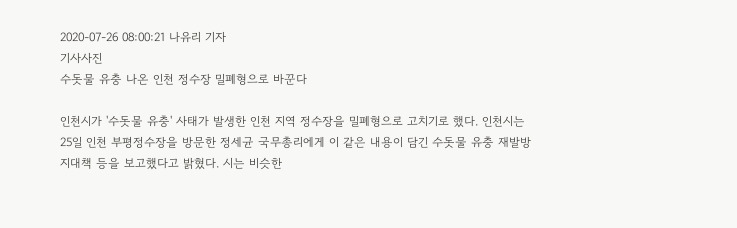2020-07-26 08:00:21 나유리 기자
기사사진
수돗물 유충 나온 인천 정수장 밀폐형으로 바꾼다

인천시가 '수돗물 유충' 사태가 발생한 인천 지역 정수장을 밀폐형으로 고치기로 했다. 인천시는 25일 인천 부평정수장을 방문한 정세균 국무총리에게 이 같은 내용이 담긴 수돗물 유충 재발방지대책 등을 보고했다고 밝혔다. 시는 비슷한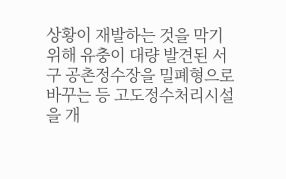상황이 재발하는 것을 막기 위해 유충이 대량 발견된 서구 공촌정수장을 밀폐형으로 바꾸는 등 고도정수처리시설을 개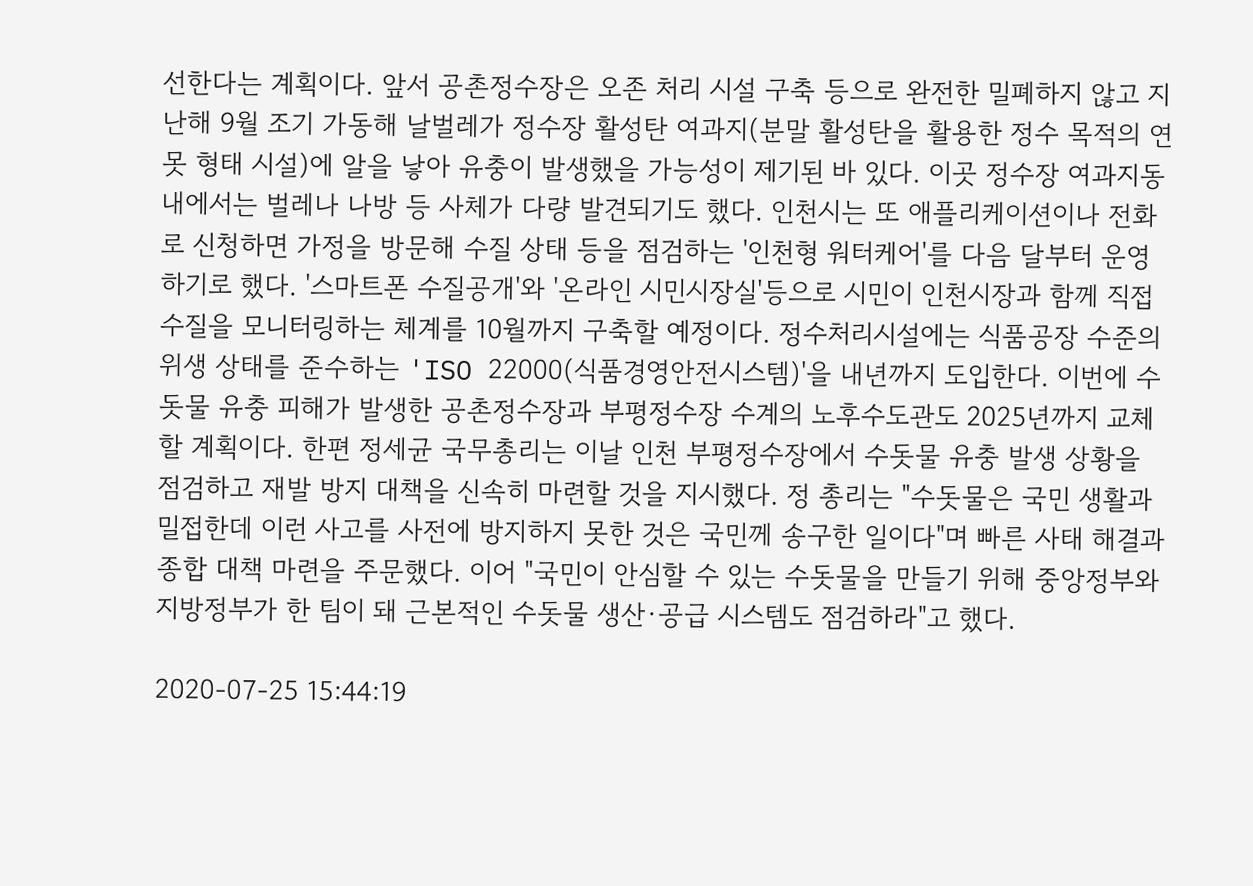선한다는 계획이다. 앞서 공촌정수장은 오존 처리 시설 구축 등으로 완전한 밀폐하지 않고 지난해 9월 조기 가동해 날벌레가 정수장 활성탄 여과지(분말 활성탄을 활용한 정수 목적의 연못 형태 시설)에 알을 낳아 유충이 발생했을 가능성이 제기된 바 있다. 이곳 정수장 여과지동 내에서는 벌레나 나방 등 사체가 다량 발견되기도 했다. 인천시는 또 애플리케이션이나 전화로 신청하면 가정을 방문해 수질 상태 등을 점검하는 '인천형 워터케어'를 다음 달부터 운영하기로 했다. '스마트폰 수질공개'와 '온라인 시민시장실'등으로 시민이 인천시장과 함께 직접 수질을 모니터링하는 체계를 10월까지 구축할 예정이다. 정수처리시설에는 식품공장 수준의 위생 상태를 준수하는 'ISO 22000(식품경영안전시스템)'을 내년까지 도입한다. 이번에 수돗물 유충 피해가 발생한 공촌정수장과 부평정수장 수계의 노후수도관도 2025년까지 교체할 계획이다. 한편 정세균 국무총리는 이날 인천 부평정수장에서 수돗물 유충 발생 상황을 점검하고 재발 방지 대책을 신속히 마련할 것을 지시했다. 정 총리는 "수돗물은 국민 생활과 밀접한데 이런 사고를 사전에 방지하지 못한 것은 국민께 송구한 일이다"며 빠른 사태 해결과 종합 대책 마련을 주문했다. 이어 "국민이 안심할 수 있는 수돗물을 만들기 위해 중앙정부와 지방정부가 한 팀이 돼 근본적인 수돗물 생산·공급 시스템도 점검하라"고 했다.

2020-07-25 15:44:19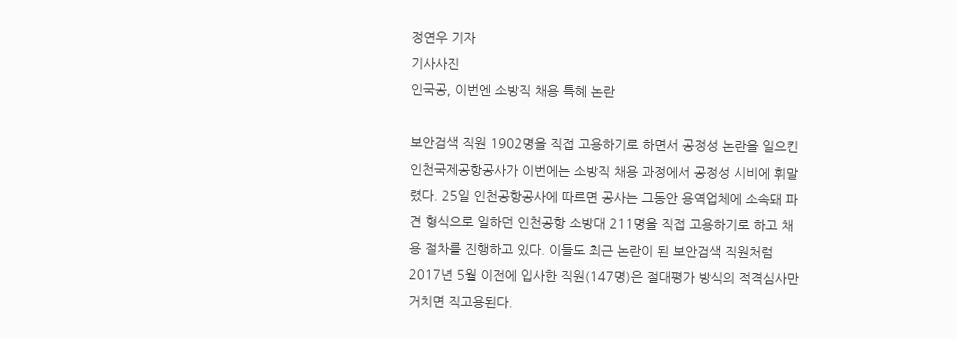정연우 기자
기사사진
인국공, 이번엔 소방직 채용 특혜 논란

보안검색 직원 1902명을 직접 고용하기로 하면서 공정성 논란을 일으킨 인천국제공항공사가 이번에는 소방직 채용 과정에서 공정성 시비에 휘말렸다. 25일 인천공항공사에 따르면 공사는 그동안 용역업체에 소속돼 파견 형식으로 일하던 인천공항 소방대 211명을 직접 고용하기로 하고 채용 절차를 진행하고 있다. 이들도 최근 논란이 된 보안검색 직원처럼 2017년 5월 이전에 입사한 직원(147명)은 절대평가 방식의 적격심사만 거치면 직고용된다.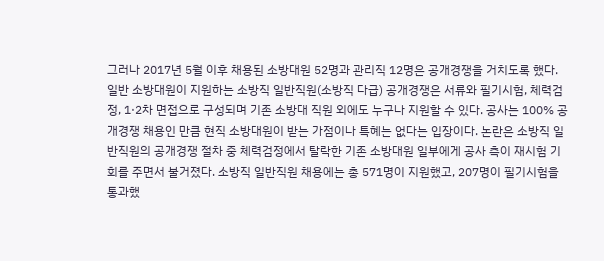그러나 2017년 5월 이후 채용된 소방대원 52명과 관리직 12명은 공개경쟁을 거치도록 했다. 일반 소방대원이 지원하는 소방직 일반직원(소방직 다급) 공개경쟁은 서류와 필기시험, 체력검정, 1·2차 면접으로 구성되며 기존 소방대 직원 외에도 누구나 지원할 수 있다. 공사는 100% 공개경쟁 채용인 만큼 현직 소방대원이 받는 가점이나 특혜는 없다는 입장이다. 논란은 소방직 일반직원의 공개경쟁 절차 중 체력검정에서 탈락한 기존 소방대원 일부에게 공사 측이 재시험 기회를 주면서 불거졌다. 소방직 일반직원 채용에는 총 571명이 지원했고, 207명이 필기시험을 통과했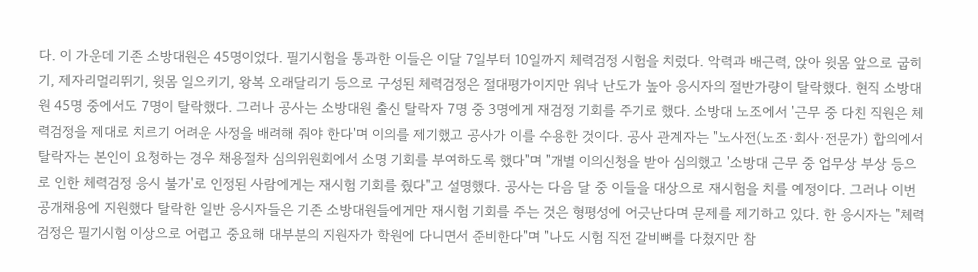다. 이 가운데 기존 소방대원은 45명이었다. 필기시험을 통과한 이들은 이달 7일부터 10일까지 체력검정 시험을 치렀다. 악력과 배근력, 앉아 윗몸 앞으로 굽히기, 제자리멀리뛰기, 윗몸 일으키기, 왕복 오래달리기 등으로 구성된 체력검정은 절대평가이지만 워낙 난도가 높아 응시자의 절반가량이 탈락했다. 현직 소방대원 45명 중에서도 7명이 탈락했다. 그러나 공사는 소방대원 출신 탈락자 7명 중 3명에게 재검정 기회를 주기로 했다. 소방대 노조에서 '근무 중 다친 직원은 체력검정을 제대로 치르기 어려운 사정을 배려해 줘야 한다'며 이의를 제기했고 공사가 이를 수용한 것이다. 공사 관계자는 "노사전(노조·회사·전문가) 합의에서 탈락자는 본인이 요청하는 경우 채용절차 심의위원회에서 소명 기회를 부여하도록 했다"며 "개별 이의신청을 받아 심의했고 '소방대 근무 중 업무상 부상 등으로 인한 체력검정 응시 불가'로 인정된 사람에게는 재시험 기회를 줬다"고 설명했다. 공사는 다음 달 중 이들을 대상으로 재시험을 치를 예정이다. 그러나 이번 공개채용에 지원했다 탈락한 일반 응시자들은 기존 소방대원들에게만 재시험 기회를 주는 것은 형평성에 어긋난다며 문제를 제기하고 있다. 한 응시자는 "체력검정은 필기시험 이상으로 어렵고 중요해 대부분의 지원자가 학원에 다니면서 준비한다"며 "나도 시험 직전 갈비뼈를 다쳤지만 참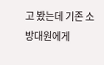고 봤는데 기존 소방대원에게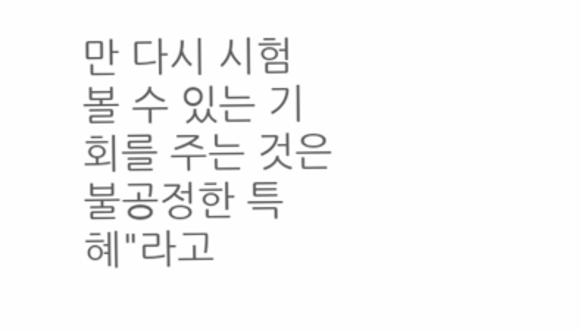만 다시 시험 볼 수 있는 기회를 주는 것은 불공정한 특혜"라고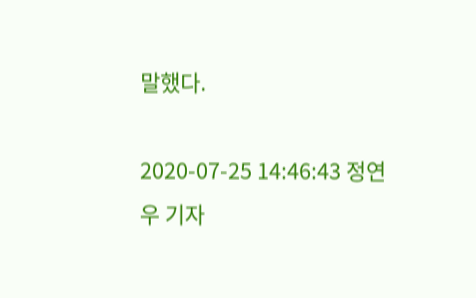말했다.

2020-07-25 14:46:43 정연우 기자